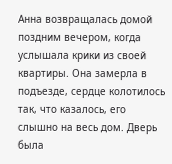Анна возвращалась домой поздним вечером, когда услышала крики из своей квартиры. Она замерла в подъезде, сердце колотилось так, что казалось, его слышно на весь дом. Дверь была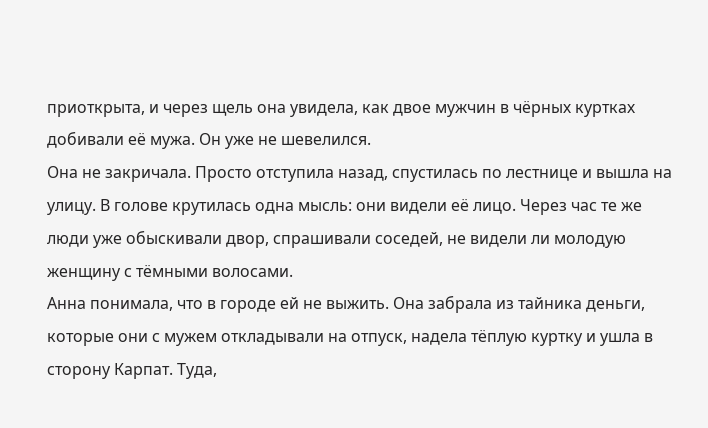приоткрыта, и через щель она увидела, как двое мужчин в чёрных куртках добивали её мужа. Он уже не шевелился.
Она не закричала. Просто отступила назад, спустилась по лестнице и вышла на улицу. В голове крутилась одна мысль: они видели её лицо. Через час те же люди уже обыскивали двор, спрашивали соседей, не видели ли молодую женщину с тёмными волосами.
Анна понимала, что в городе ей не выжить. Она забрала из тайника деньги, которые они с мужем откладывали на отпуск, надела тёплую куртку и ушла в сторону Карпат. Туда,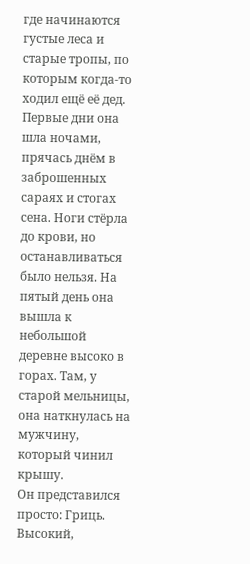где начинаются густые леса и старые тропы, по которым когда-то ходил ещё её дед.
Первые дни она шла ночами, прячась днём в заброшенных сараях и стогах сена. Ноги стёрла до крови, но останавливаться было нельзя. На пятый день она вышла к небольшой деревне высоко в горах. Там, у старой мельницы, она наткнулась на мужчину, который чинил крышу.
Он представился просто: Гриць. Высокий,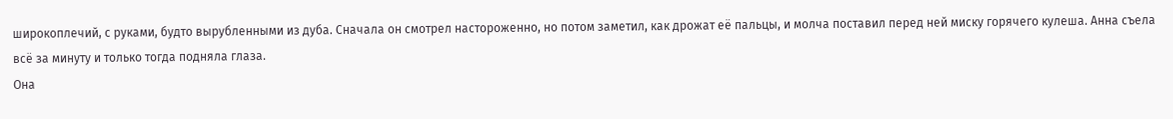широкоплечий, с руками, будто вырубленными из дуба. Сначала он смотрел настороженно, но потом заметил, как дрожат её пальцы, и молча поставил перед ней миску горячего кулеша. Анна съела всё за минуту и только тогда подняла глаза.
Она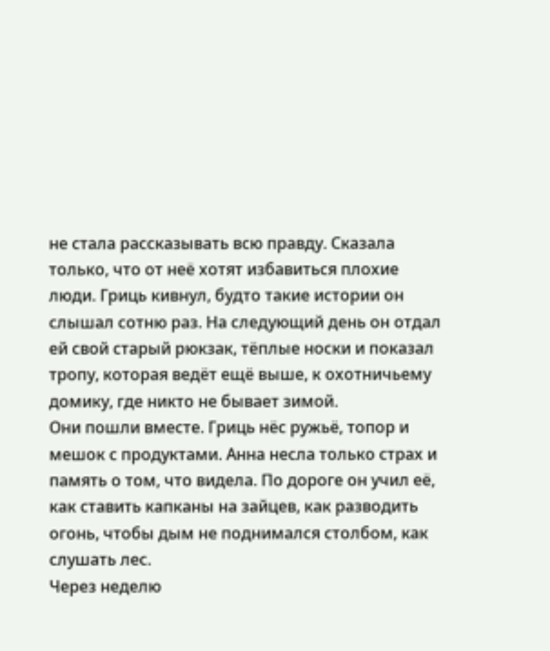не стала рассказывать всю правду. Сказала только, что от неё хотят избавиться плохие люди. Гриць кивнул, будто такие истории он слышал сотню раз. На следующий день он отдал ей свой старый рюкзак, тёплые носки и показал тропу, которая ведёт ещё выше, к охотничьему домику, где никто не бывает зимой.
Они пошли вместе. Гриць нёс ружьё, топор и мешок с продуктами. Анна несла только страх и память о том, что видела. По дороге он учил её, как ставить капканы на зайцев, как разводить огонь, чтобы дым не поднимался столбом, как слушать лес.
Через неделю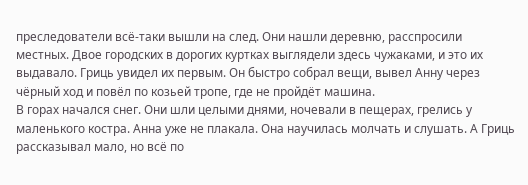преследователи всё-таки вышли на след. Они нашли деревню, расспросили местных. Двое городских в дорогих куртках выглядели здесь чужаками, и это их выдавало. Гриць увидел их первым. Он быстро собрал вещи, вывел Анну через чёрный ход и повёл по козьей тропе, где не пройдёт машина.
В горах начался снег. Они шли целыми днями, ночевали в пещерах, грелись у маленького костра. Анна уже не плакала. Она научилась молчать и слушать. А Гриць рассказывал мало, но всё по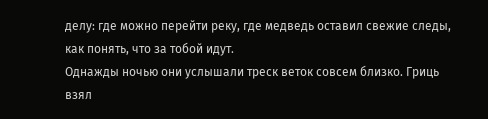делу: где можно перейти реку, где медведь оставил свежие следы, как понять, что за тобой идут.
Однажды ночью они услышали треск веток совсем близко. Гриць взял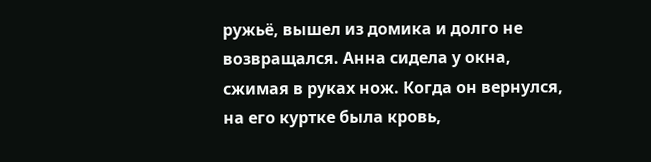ружьё, вышел из домика и долго не возвращался. Анна сидела у окна, сжимая в руках нож. Когда он вернулся, на его куртке была кровь,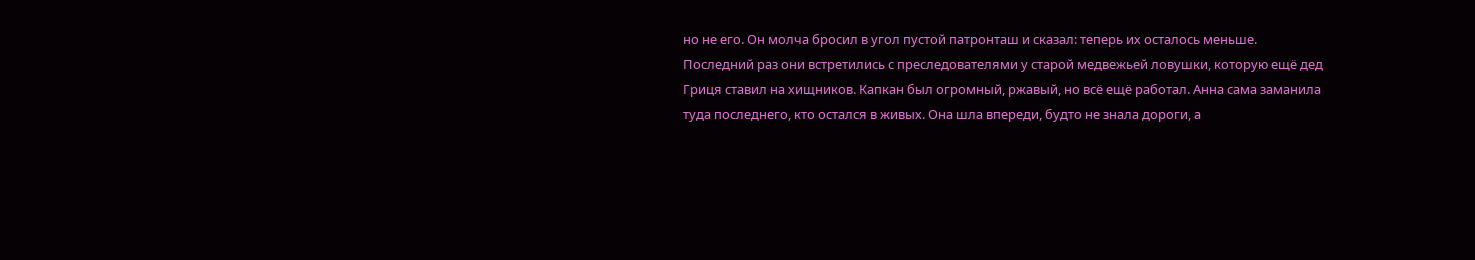но не его. Он молча бросил в угол пустой патронташ и сказал: теперь их осталось меньше.
Последний раз они встретились с преследователями у старой медвежьей ловушки, которую ещё дед Гриця ставил на хищников. Капкан был огромный, ржавый, но всё ещё работал. Анна сама заманила туда последнего, кто остался в живых. Она шла впереди, будто не знала дороги, а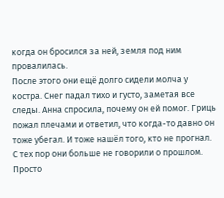когда он бросился за ней, земля под ним провалилась.
После этого они ещё долго сидели молча у костра. Снег падал тихо и густо, заметая все следы. Анна спросила, почему он ей помог. Гриць пожал плечами и ответил, что когда-то давно он тоже убегал. И тоже нашёл того, кто не прогнал.
С тех пор они больше не говорили о прошлом. Просто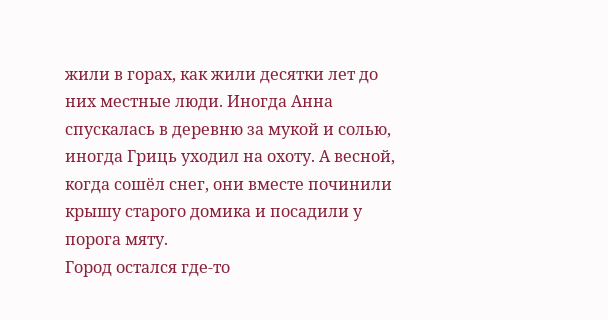жили в горах, как жили десятки лет до них местные люди. Иногда Анна спускалась в деревню за мукой и солью, иногда Гриць уходил на охоту. А весной, когда сошёл снег, они вместе починили крышу старого домика и посадили у порога мяту.
Город остался где-то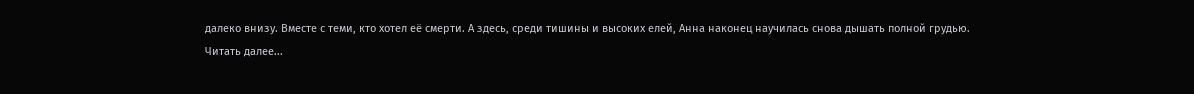далеко внизу. Вместе с теми, кто хотел её смерти. А здесь, среди тишины и высоких елей, Анна наконец научилась снова дышать полной грудью.
Читать далее...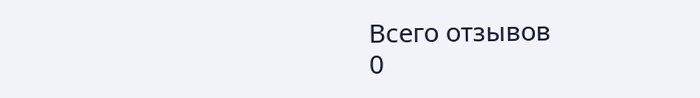Всего отзывов
0